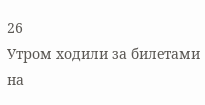26
Утром ходили за билетами на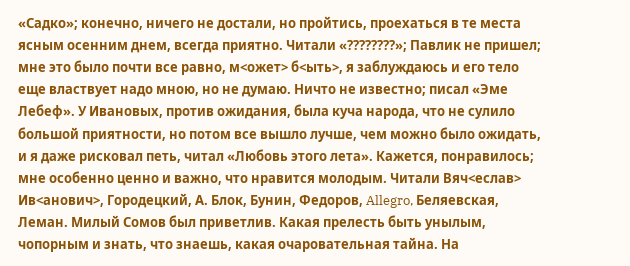«Садко»; конечно, ничего не достали, но пройтись, проехаться в те места ясным осенним днем, всегда приятно. Читали «????????»; Павлик не пришел; мне это было почти все равно, м<ожет> б<ыть>, я заблуждаюсь и его тело еще властвует надо мною, но не думаю. Ничто не известно; писал «Эме Лебеф». У Ивановых, против ожидания, была куча народа, что не сулило большой приятности, но потом все вышло лучше, чем можно было ожидать, и я даже рисковал петь, читал «Любовь этого лета». Кажется, понравилось; мне особенно ценно и важно, что нравится молодым. Читали Вяч<еслав> Ив<анович>, Городецкий, А. Блок, Бунин, Федоров, Allegro, Беляевская, Леман. Милый Сомов был приветлив. Какая прелесть быть унылым, чопорным и знать, что знаешь, какая очаровательная тайна. На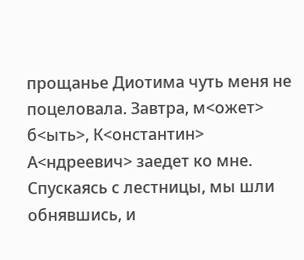прощанье Диотима чуть меня не поцеловала. Завтра, м<ожет> б<ыть>, К<онстантин> А<ндреевич> заедет ко мне. Спускаясь с лестницы, мы шли обнявшись, и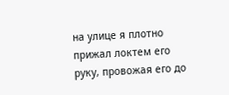на улице я плотно прижал локтем его руку, провожая его до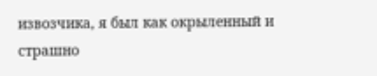извозчика, я был как окрыленный и страшно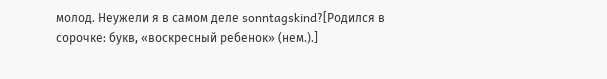молод. Неужели я в самом деле sonntagskind?[Родился в сорочке: букв, «воскресный ребенок» (нем.).]